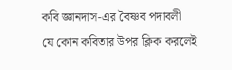কবি জ্ঞানদাস-এর বৈষ্ণব পদাবলী
যে কোন কবিতার উপর ক্লিক করলেই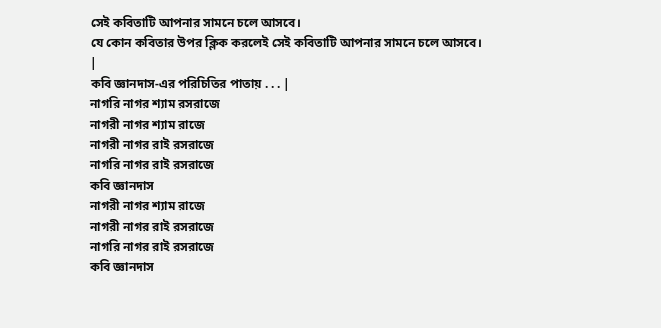সেই কবিতাটি আপনার সামনে চলে আসবে।
যে কোন কবিতার উপর ক্লিক করলেই সেই কবিতাটি আপনার সামনে চলে আসবে।
|
কবি জ্ঞানদাস-এর পরিচিতির পাতায় . . . |
নাগরি নাগর শ্যাম রসরাজে
নাগরী নাগর শ্যাম রাজে
নাগরী নাগর রাই রসরাজে
নাগরি নাগর রাই রসরাজে
কবি জ্ঞানদাস
নাগরী নাগর শ্যাম রাজে
নাগরী নাগর রাই রসরাজে
নাগরি নাগর রাই রসরাজে
কবি জ্ঞানদাস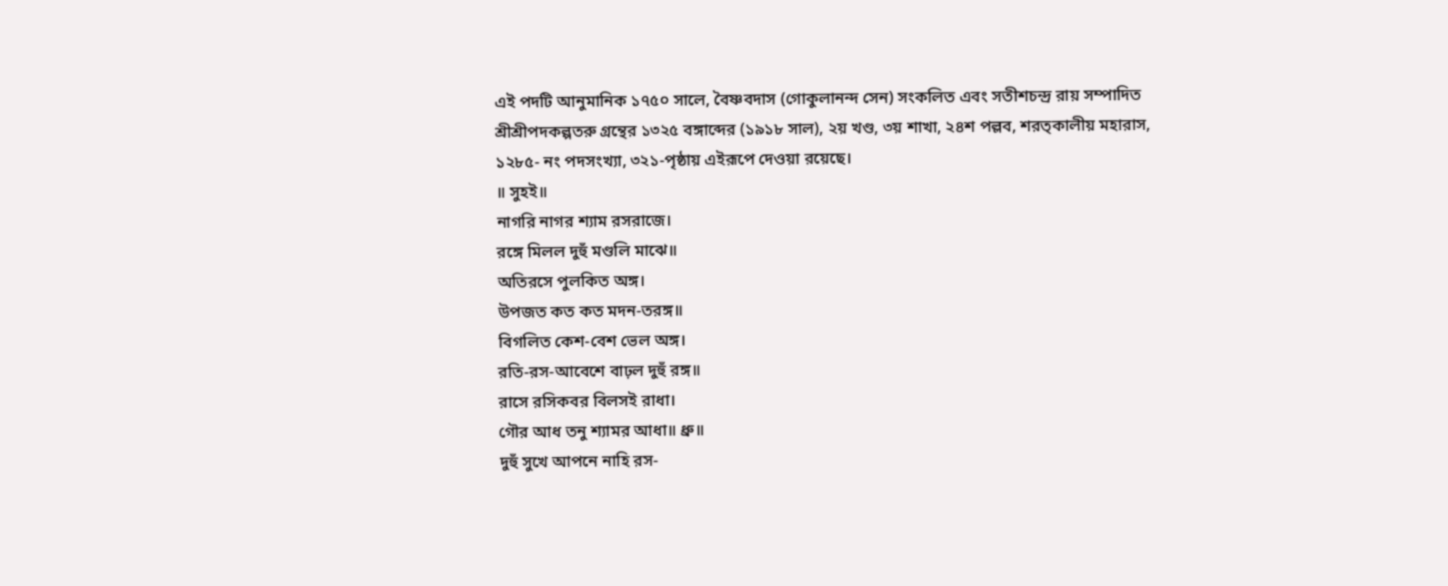এই পদটি আনুমানিক ১৭৫০ সালে, বৈষ্ণবদাস (গোকুলানন্দ সেন) সংকলিত এবং সতীশচন্দ্র রায় সম্পাদিত শ্রীশ্রীপদকল্পতরু গ্রন্থের ১৩২৫ বঙ্গাব্দের (১৯১৮ সাল), ২য় খণ্ড, ৩য় শাখা, ২৪শ পল্লব, শরত্কালীয় মহারাস, ১২৮৫- নং পদসংখ্যা, ৩২১-পৃষ্ঠায় এইরূপে দেওয়া রয়েছে।
॥ সুহই॥
নাগরি নাগর শ্যাম রসরাজে।
রঙ্গে মিলল দুহুঁ মণ্ডলি মাঝে॥
অতিরসে পুলকিত অঙ্গ।
উপজত কত কত মদন-তরঙ্গ॥
বিগলিত কেশ-বেশ ভেল অঙ্গ।
রতি-রস-আবেশে বাঢ়ল দুহুঁ রঙ্গ॥
রাসে রসিকবর বিলসই রাধা।
গৌর আধ তনু শ্যামর আধা॥ ধ্রু॥
দুহুঁ সুখে আপনে নাহি রস-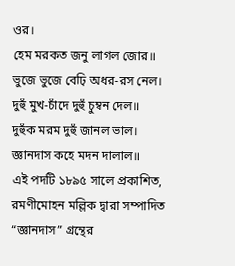ওর।
হেম মরকত জনু লাগল জোর॥
ভুজে ভুজে বেঢ়ি অধর-রস নেল।
দুহুঁ মুখ-চাঁদে দুহুঁ চুম্বন দেল॥
দুহুঁক মরম দুহুঁ জানল ভাল।
জ্ঞানদাস কহে মদন দালাল॥
এই পদটি ১৮৯৫ সালে প্রকাশিত, রমণীমোহন মল্লিক দ্বারা সম্পাদিত “জ্ঞানদাস” গ্রন্থের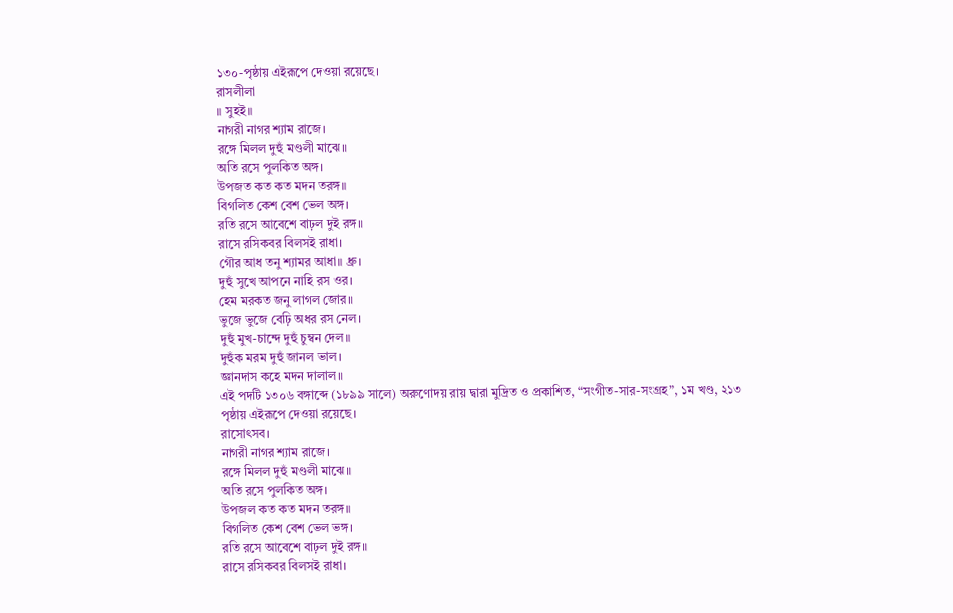১৩০-পৃষ্ঠায় এইরূপে দেওয়া রয়েছে।
রাসলীলা
॥ সুহই॥
নাগরী নাগর শ্যাম রাজে।
রঙ্গে মিলল দুহুঁ মণ্ডলী মাঝে॥
অতি রসে পুলকিত অঙ্গ।
উপজত কত কত মদন তরঙ্গ॥
বিগলিত কেশ বেশ ভেল অঙ্গ।
রতি রসে আবেশে বাঢ়ল দুই রঙ্গ॥
রাসে রসিকবর বিলসই রাধা।
গৌর আধ তনু শ্যামর আধা॥ ধ্রু।
দুহুঁ সুখে আপনে নাহি রস ওর।
হেম মরকত জনু লাগল জোর॥
ভুজে ভুজে বেঢ়ি অধর রস নেল।
দুহুঁ মুখ-চান্দে দুহুঁ চুম্বন দেল॥
দুহুঁক মরম দুহুঁ জানল ভাল।
জ্ঞানদাস কহে মদন দালাল॥
এই পদটি ১৩০৬ বঙ্গাব্দে (১৮৯৯ সালে) অরুণোদয় রায় দ্বারা মুদ্রিত ও প্রকাশিত, “সংগীত-সার-সংগ্রহ”, ১ম খণ্ড, ২১৩ পৃষ্ঠায় এইরূপে দেওয়া রয়েছে।
রাসোৎসব।
নাগরী নাগর শ্যাম রাজে।
রঙ্গে মিলল দুহুঁ মণ্ডলী মাঝে॥
অতি রসে পুলকিত অঙ্গ।
উপজল কত কত মদন তরঙ্গ॥
বিগলিত কেশ বেশ ভেল ভঙ্গ।
রতি রসে আবেশে বাঢ়ল দুই রঙ্গ॥
রাসে রসিকবর বিলসই রাধা।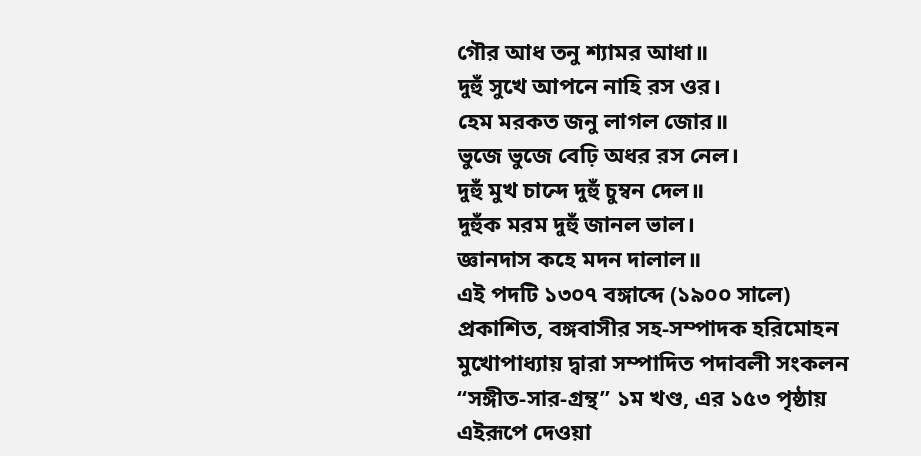গৌর আধ তনু শ্যামর আধা॥
দুহুঁ সুখে আপনে নাহি রস ওর।
হেম মরকত জনু লাগল জোর॥
ভুজে ভুজে বেঢ়ি অধর রস নেল।
দুহুঁ মুখ চান্দে দুহুঁ চুম্বন দেল॥
দুহুঁক মরম দুহুঁ জানল ভাল।
জ্ঞানদাস কহে মদন দালাল॥
এই পদটি ১৩০৭ বঙ্গাব্দে (১৯০০ সালে) প্রকাশিত, বঙ্গবাসীর সহ-সম্পাদক হরিমোহন মুখোপাধ্যায় দ্বারা সম্পাদিত পদাবলী সংকলন “সঙ্গীত-সার-গ্রন্থ” ১ম খণ্ড, এর ১৫৩ পৃষ্ঠায় এইরূপে দেওয়া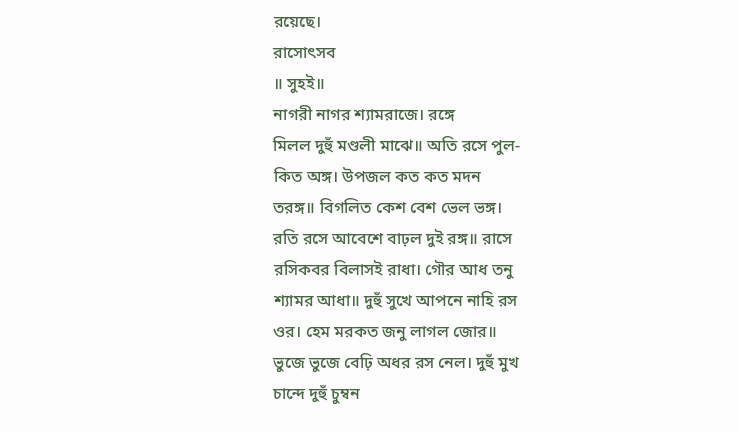রয়েছে।
রাসোৎসব
॥ সুহই॥
নাগরী নাগর শ্যামরাজে। রঙ্গে
মিলল দুহুঁ মণ্ডলী মাঝে॥ অতি রসে পুল-
কিত অঙ্গ। উপজল কত কত মদন
তরঙ্গ॥ বিগলিত কেশ বেশ ভেল ভঙ্গ।
রতি রসে আবেশে বাঢ়ল দুই রঙ্গ॥ রাসে
রসিকবর বিলাসই রাধা। গৌর আধ তনু
শ্যামর আধা॥ দুহুঁ সুখে আপনে নাহি রস
ওর। হেম মরকত জনু লাগল জোর॥
ভুজে ভুজে বেঢ়ি অধর রস নেল। দুহুঁ মুখ
চান্দে দুহুঁ চুম্বন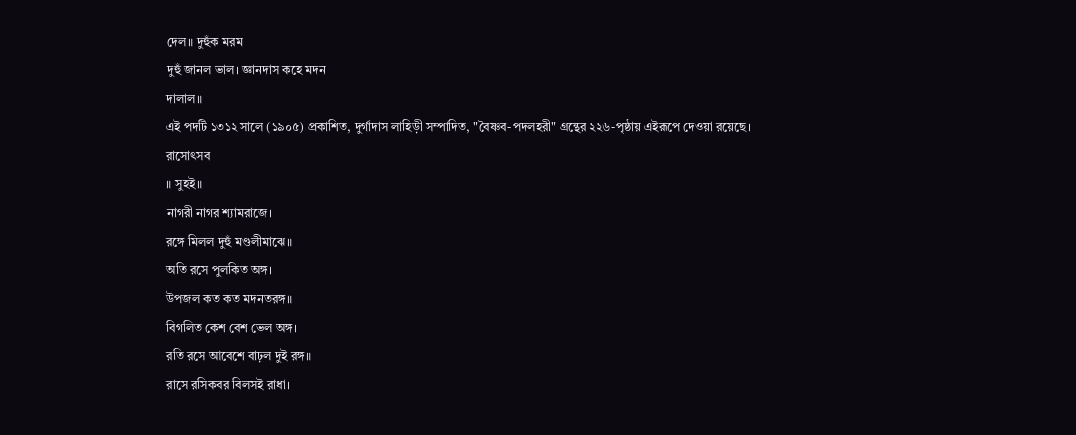দেল॥ দুহুঁক মরম
দুহুঁ জানল ভাল। জ্ঞানদাস কহে মদন
দালাল॥
এই পদটি ১৩১২ সালে (১৯০৫) প্রকাশিত, দুর্গাদাস লাহিড়ী সম্পাদিত, "বৈষ্ণব-পদলহরী" গ্রন্থের ২২৬-পৃষ্ঠায় এইরূপে দেওয়া রয়েছে।
রাসোৎসব
॥ সুহই॥
নাগরী নাগর শ্যামরাজে।
রঙ্গে মিলল দুহুঁ মণ্ডলীমাঝে॥
অতি রসে পুলকিত অঙ্গ।
উপজল কত কত মদনতরঙ্গ॥
বিগলিত কেশ বেশ ভেল অঙ্গ।
রতি রসে আবেশে বাঢ়ল দুই রঙ্গ॥
রাসে রসিকবর বিলসই রাধা।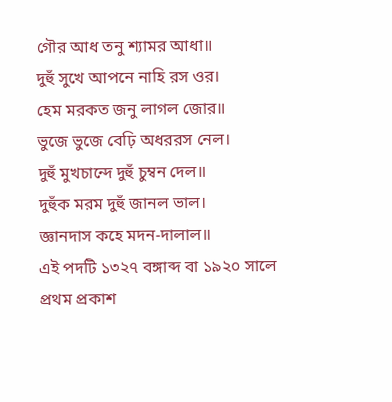গৌর আধ তনু শ্যামর আধা॥
দুহুঁ সুখে আপনে নাহি রস ওর।
হেম মরকত জনু লাগল জোর॥
ভুজে ভুজে বেঢ়ি অধররস নেল।
দুহুঁ মুখচান্দে দুহুঁ চুম্বন দেল॥
দুহুঁক মরম দুহুঁ জানল ভাল।
জ্ঞানদাস কহে মদন-দালাল॥
এই পদটি ১৩২৭ বঙ্গাব্দ বা ১৯২০ সালে প্রথম প্রকাশ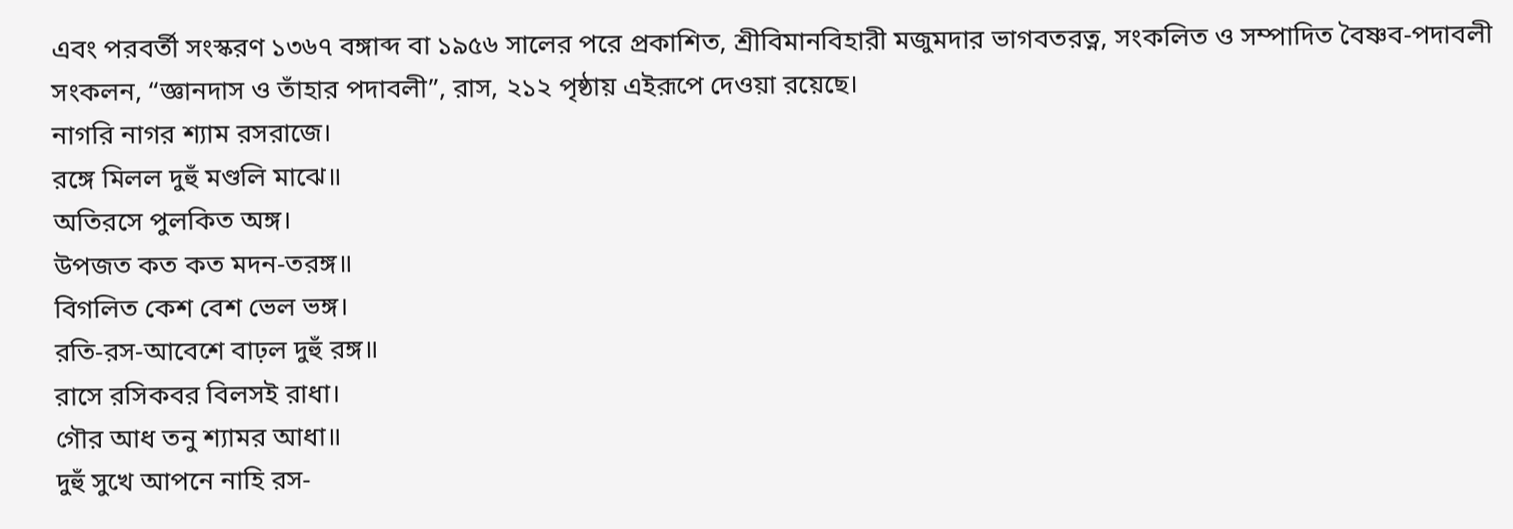এবং পরবর্তী সংস্করণ ১৩৬৭ বঙ্গাব্দ বা ১৯৫৬ সালের পরে প্রকাশিত, শ্রীবিমানবিহারী মজুমদার ভাগবতরত্ন, সংকলিত ও সম্পাদিত বৈষ্ণব-পদাবলী সংকলন, “জ্ঞানদাস ও তাঁহার পদাবলী”, রাস, ২১২ পৃষ্ঠায় এইরূপে দেওয়া রয়েছে।
নাগরি নাগর শ্যাম রসরাজে।
রঙ্গে মিলল দুহুঁ মণ্ডলি মাঝে॥
অতিরসে পুলকিত অঙ্গ।
উপজত কত কত মদন-তরঙ্গ॥
বিগলিত কেশ বেশ ভেল ভঙ্গ।
রতি-রস-আবেশে বাঢ়ল দুহুঁ রঙ্গ॥
রাসে রসিকবর বিলসই রাধা।
গৌর আধ তনু শ্যামর আধা॥
দুহুঁ সুখে আপনে নাহি রস-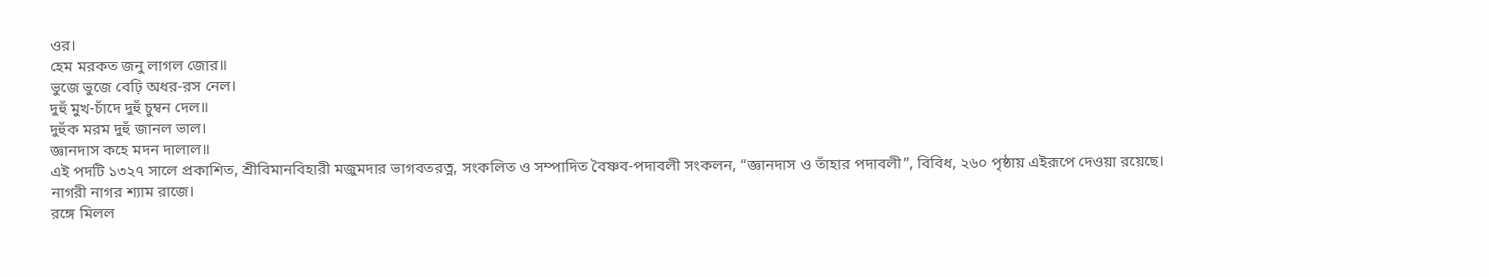ওর।
হেম মরকত জনু লাগল জোর॥
ভুজে ভুজে বেঢ়ি অধর-রস নেল।
দুহুঁ মুখ-চাঁদে দুহুঁ চুম্বন দেল॥
দুহুঁক মরম দুহুঁ জানল ভাল।
জ্ঞানদাস কহে মদন দালাল॥
এই পদটি ১৩২৭ সালে প্রকাশিত, শ্রীবিমানবিহারী মজুমদার ভাগবতরত্ন, সংকলিত ও সম্পাদিত বৈষ্ণব-পদাবলী সংকলন, “জ্ঞানদাস ও তাঁহার পদাবলী”, বিবিধ, ২৬০ পৃষ্ঠায় এইরূপে দেওয়া রয়েছে।
নাগরী নাগর শ্যাম রাজে।
রঙ্গে মিলল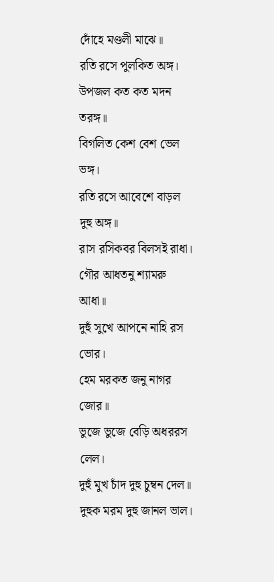দোঁহে মণ্ডলী মাঝে॥
রতি রসে পুলকিত অঙ্গ।
উপজল কত কত মদন তরঙ্গ॥
বিগলিত কেশ বেশ ভেল ভঙ্গ।
রতি রসে আবেশে বাড়ল দুহু অঙ্গ॥
রাস রসিকবর বিলসই রাধা।
গৌর আধতনু শ্যামরু আধা॥
দুহুঁ সুখে আপনে নাহি রস ভোর।
হেম মরকত জনু নাগর জোর॥
ভুজে ভুজে বেড়ি অধররস লেল।
দুহুঁ মুখ চাঁদ দুহু চুম্বন দেল॥
দুহুক মরম দুহু জানল ভাল।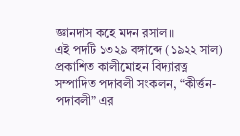জ্ঞানদাস কহে মদন রসাল॥
এই পদটি ১৩২৯ বঙ্গাব্দে (১৯২২ সাল) প্রকাশিত কালীমোহন বিদ্যারত্ন সম্পাদিত পদাবলী সংকলন, “কীর্ত্তন-পদাবলী” এর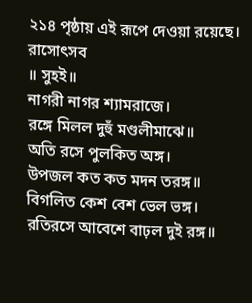২১৪ পৃষ্ঠায় এই রূপে দেওয়া রয়েছে।
রাসোৎসব
॥ সুহই॥
নাগরী নাগর শ্যামরাজে।
রঙ্গে মিলল দুহুঁ মণ্ডলীমাঝে॥
অতি রসে পুলকিত অঙ্গ।
উপজল কত কত মদন তরঙ্গ॥
বিগলিত কেশ বেশ ভেল ভঙ্গ।
রতিরসে আবেশে বাঢ়ল দুই রঙ্গ॥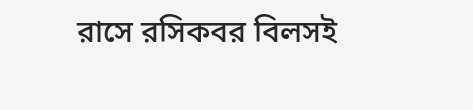রাসে রসিকবর বিলসই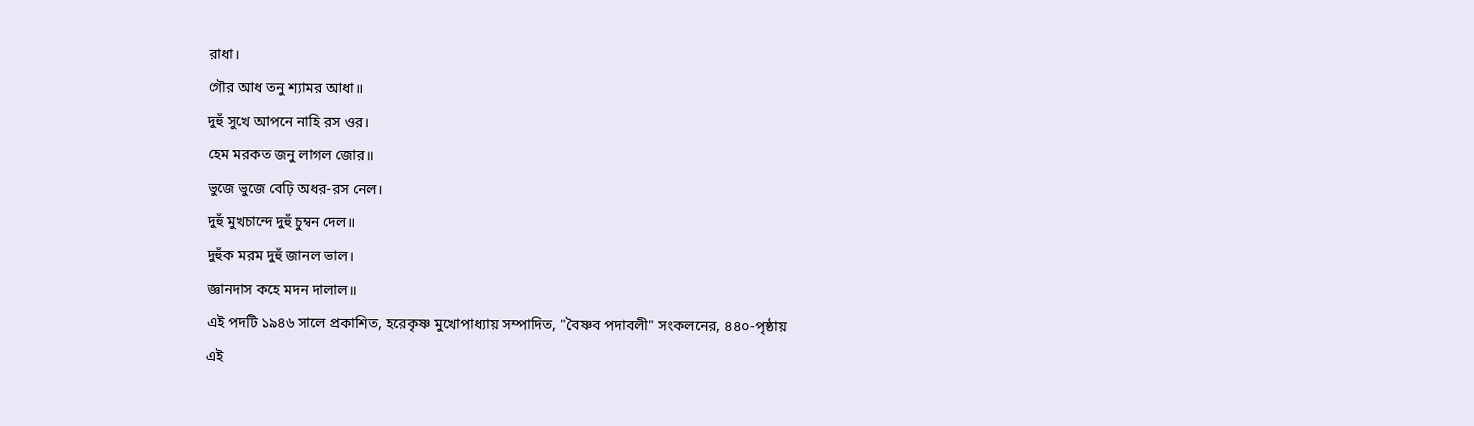রাধা।
গৌর আধ তনু শ্যামর আধা॥
দুহুঁ সুখে আপনে নাহি রস ওর।
হেম মরকত জনু লাগল জোর॥
ভুজে ভুজে বেঢ়ি অধর-রস নেল।
দুহুঁ মুখচান্দে দুহুঁ চুম্বন দেল॥
দুহুঁক মরম দুহুঁ জানল ভাল।
জ্ঞানদাস কহে মদন দালাল॥
এই পদটি ১৯৪৬ সালে প্রকাশিত, হরেকৃষ্ণ মুখোপাধ্যায় সম্পাদিত, "বৈষ্ণব পদাবলী" সংকলনের, ৪৪০-পৃষ্ঠায় এই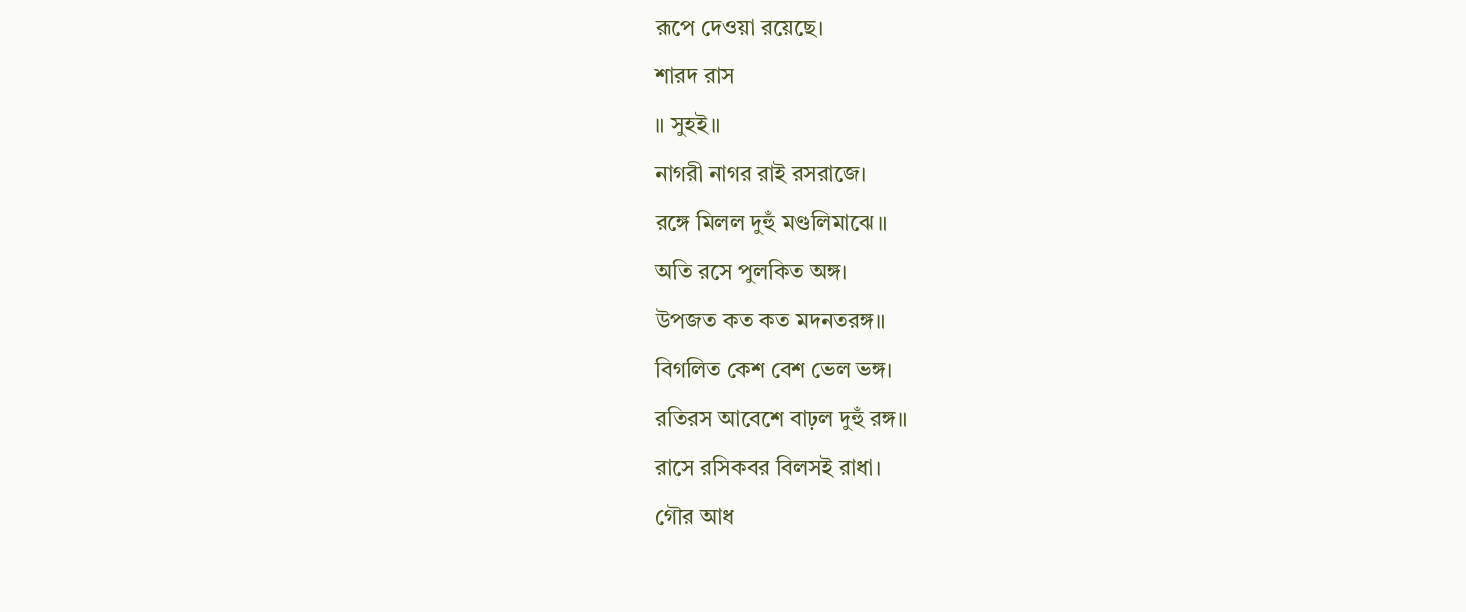রূপে দেওয়া রয়েছে।
শারদ রাস
॥ সুহই॥
নাগরী নাগর রাই রসরাজে।
রঙ্গে মিলল দুহুঁ মণ্ডলিমাঝে॥
অতি রসে পুলকিত অঙ্গ।
উপজত কত কত মদনতরঙ্গ॥
বিগলিত কেশ বেশ ভেল ভঙ্গ।
রতিরস আবেশে বাঢ়ল দুহুঁ রঙ্গ॥
রাসে রসিকবর বিলসই রাধা।
গৌর আধ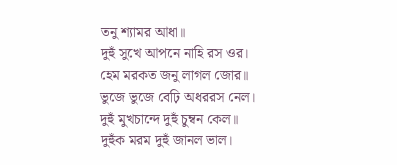তনু শ্যামর আধা॥
দুহুঁ সুখে আপনে নাহি রস ওর।
হেম মরকত জনু লাগল জোর॥
ভুজে ভুজে বেঢ়ি অধররস নেল।
দুহুঁ মুখচান্দে দুহুঁ চুম্বন কেল॥
দুহুঁক মরম দুহুঁ জানল ভাল।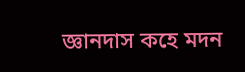জ্ঞানদাস কহে মদন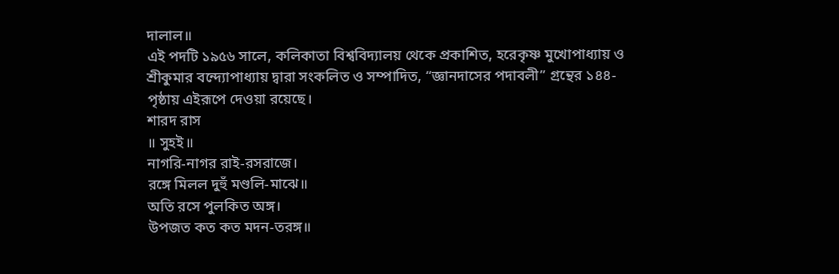দালাল॥
এই পদটি ১৯৫৬ সালে, কলিকাতা বিশ্ববিদ্যালয় থেকে প্রকাশিত, হরেকৃষ্ণ মুখোপাধ্যায় ও শ্রীকুমার বন্দ্যোপাধ্যায় দ্বারা সংকলিত ও সম্পাদিত, “জ্ঞানদাসের পদাবলী” গ্রন্থের ১৪৪-পৃষ্ঠায় এইরূপে দেওয়া রয়েছে।
শারদ রাস
॥ সুহই॥
নাগরি-নাগর রাই-রসরাজে।
রঙ্গে মিলল দুহুঁ মণ্ডলি-মাঝে॥
অতি রসে পুলকিত অঙ্গ।
উপজত কত কত মদন-তরঙ্গ॥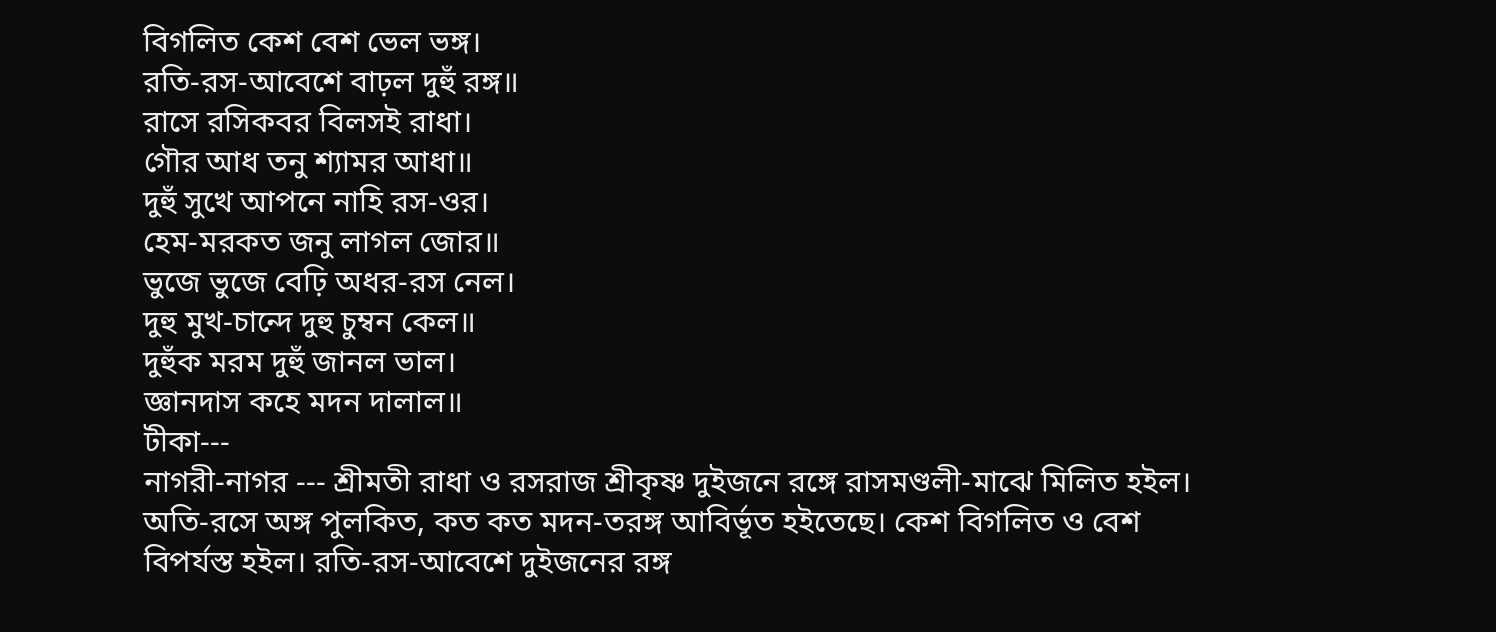বিগলিত কেশ বেশ ভেল ভঙ্গ।
রতি-রস-আবেশে বাঢ়ল দুহুঁ রঙ্গ॥
রাসে রসিকবর বিলসই রাধা।
গৌর আধ তনু শ্যামর আধা॥
দুহুঁ সুখে আপনে নাহি রস-ওর।
হেম-মরকত জনু লাগল জোর॥
ভুজে ভুজে বেঢ়ি অধর-রস নেল।
দুহু মুখ-চান্দে দুহু চুম্বন কেল॥
দুহুঁক মরম দুহুঁ জানল ভাল।
জ্ঞানদাস কহে মদন দালাল॥
টীকা---
নাগরী-নাগর --- শ্রীমতী রাধা ও রসরাজ শ্রীকৃষ্ণ দুইজনে রঙ্গে রাসমণ্ডলী-মাঝে মিলিত হইল। অতি-রসে অঙ্গ পুলকিত, কত কত মদন-তরঙ্গ আবির্ভূত হইতেছে। কেশ বিগলিত ও বেশ বিপর্যস্ত হইল। রতি-রস-আবেশে দুইজনের রঙ্গ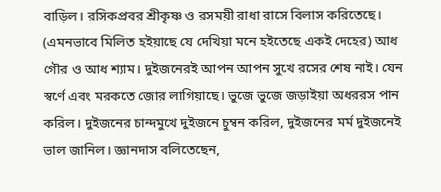বাড়িল। রসিকপ্রবর শ্রীকৃষ্ণ ও রসময়ী রাধা রাসে বিলাস করিতেছে। (এমনভাবে মিলিত হইয়াছে যে দেখিয়া মনে হইতেছে একই দেহের) আধ গৌর ও আধ শ্যাম। দুইজনেরই আপন আপন সুখে রসের শেষ নাই। যেন স্বর্ণে এবং মরকতে জোর লাগিয়াছে। ভুজে ভুজে জড়াইয়া অধররস পান করিল। দুইজনের চান্দমুখে দুইজনে চুম্বন করিল, দুইজনের মর্ম দুইজনেই ভাল জানিল। জ্ঞানদাস বলিতেছেন,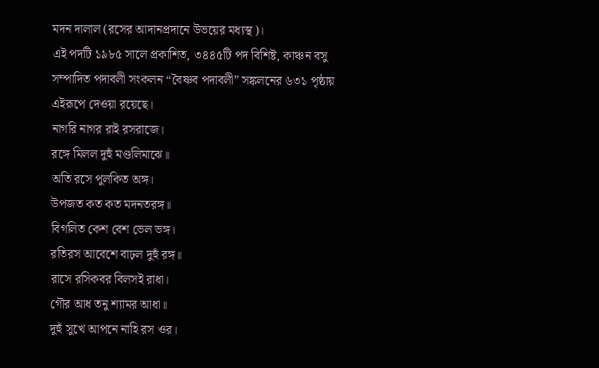মদন দালাল (রসের আদানপ্রদানে উভয়ের মধ্যস্থ)।
এই পদটি ১৯৮৫ সালে প্রকাশিত, ৩৪৪৫টি পদ বিশিষ্ট, কাঞ্চন বসু সম্পাদিত পদাবলী সংকলন “বৈষ্ণব পদাবলী” সঙ্কলনের ৬৩১ পৃষ্ঠায় এইরূপে দেওয়া রয়েছে।
নাগরি নাগর রাই রসরাজে।
রঙ্গে মিলল দুহুঁ মণ্ডলিমাঝে॥
অতি রসে পুলকিত অঙ্গ।
উপজত কত কত মদনতরঙ্গ॥
বিগলিত কেশ বেশ ভেল ভঙ্গ।
রতিরস আবেশে বাঢ়ল দুহুঁ রঙ্গ॥
রাসে রসিকবর বিলসই রাধা।
গৌর আধ তনু শ্যামর আধা॥
দুহুঁ সুখে আপনে নাহি রস ওর।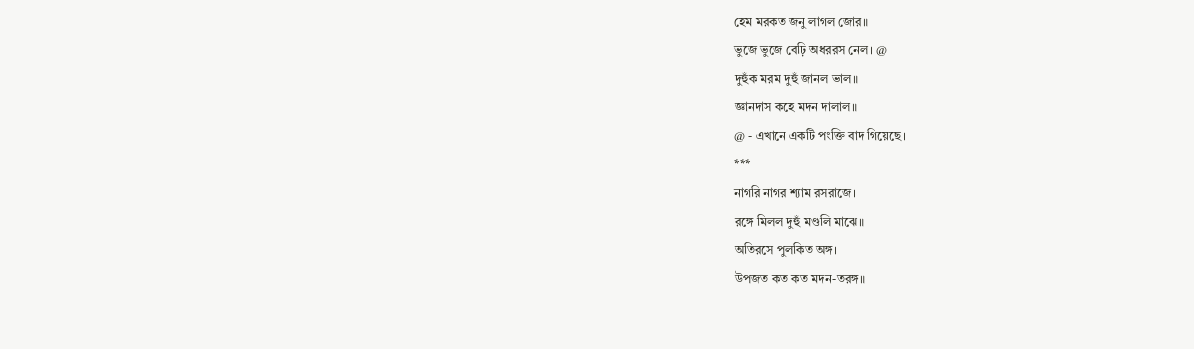হেম মরকত জনু লাগল জোর॥
ভুজে ভুজে বেঢ়ি অধররস নেল। @
দুহুঁক মরম দুহুঁ জানল ভাল॥
জ্ঞানদাস কহে মদন দালাল॥
@ - এখানে একটি পংক্তি বাদ গিয়েছে।
***
নাগরি নাগর শ্যাম রসরাজে।
রঙ্গে মিলল দুহুঁ মণ্ডলি মাঝে॥
অতিরসে পুলকিত অঙ্গ।
উপজত কত কত মদন-তরঙ্গ॥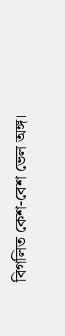বিগলিত কেশ-বেশ ভেল অঙ্গ।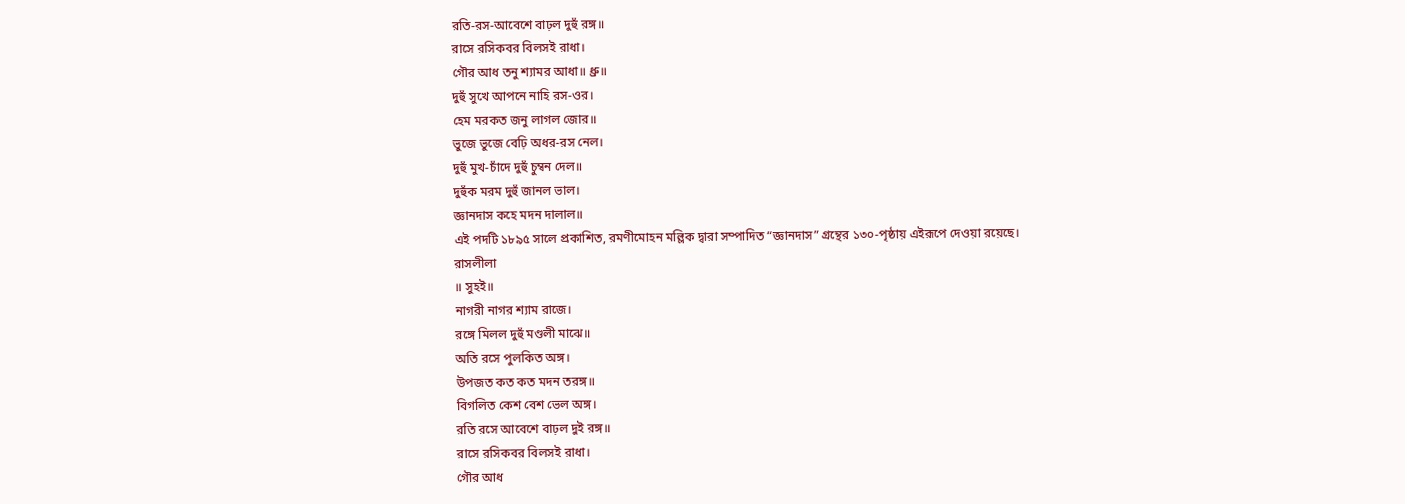রতি-রস-আবেশে বাঢ়ল দুহুঁ রঙ্গ॥
রাসে রসিকবর বিলসই রাধা।
গৌর আধ তনু শ্যামর আধা॥ ধ্রু॥
দুহুঁ সুখে আপনে নাহি রস-ওর।
হেম মরকত জনু লাগল জোর॥
ভুজে ভুজে বেঢ়ি অধর-রস নেল।
দুহুঁ মুখ-চাঁদে দুহুঁ চুম্বন দেল॥
দুহুঁক মরম দুহুঁ জানল ভাল।
জ্ঞানদাস কহে মদন দালাল॥
এই পদটি ১৮৯৫ সালে প্রকাশিত, রমণীমোহন মল্লিক দ্বারা সম্পাদিত “জ্ঞানদাস” গ্রন্থের ১৩০-পৃষ্ঠায় এইরূপে দেওয়া রয়েছে।
রাসলীলা
॥ সুহই॥
নাগরী নাগর শ্যাম রাজে।
রঙ্গে মিলল দুহুঁ মণ্ডলী মাঝে॥
অতি রসে পুলকিত অঙ্গ।
উপজত কত কত মদন তরঙ্গ॥
বিগলিত কেশ বেশ ভেল অঙ্গ।
রতি রসে আবেশে বাঢ়ল দুই রঙ্গ॥
রাসে রসিকবর বিলসই রাধা।
গৌর আধ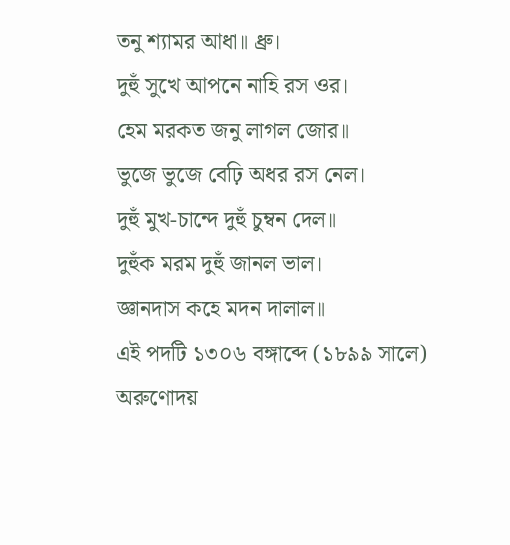তনু শ্যামর আধা॥ ধ্রু।
দুহুঁ সুখে আপনে নাহি রস ওর।
হেম মরকত জনু লাগল জোর॥
ভুজে ভুজে বেঢ়ি অধর রস নেল।
দুহুঁ মুখ-চান্দে দুহুঁ চুম্বন দেল॥
দুহুঁক মরম দুহুঁ জানল ভাল।
জ্ঞানদাস কহে মদন দালাল॥
এই পদটি ১৩০৬ বঙ্গাব্দে (১৮৯৯ সালে) অরুণোদয়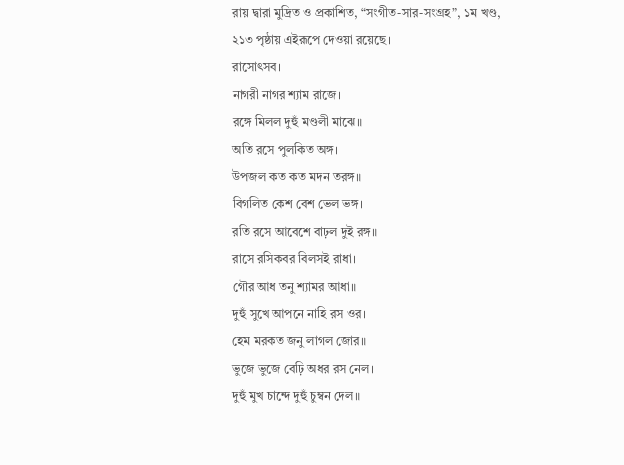রায় দ্বারা মুদ্রিত ও প্রকাশিত, “সংগীত-সার-সংগ্রহ”, ১ম খণ্ড, ২১৩ পৃষ্ঠায় এইরূপে দেওয়া রয়েছে।
রাসোৎসব।
নাগরী নাগর শ্যাম রাজে।
রঙ্গে মিলল দুহুঁ মণ্ডলী মাঝে॥
অতি রসে পুলকিত অঙ্গ।
উপজল কত কত মদন তরঙ্গ॥
বিগলিত কেশ বেশ ভেল ভঙ্গ।
রতি রসে আবেশে বাঢ়ল দুই রঙ্গ॥
রাসে রসিকবর বিলসই রাধা।
গৌর আধ তনু শ্যামর আধা॥
দুহুঁ সুখে আপনে নাহি রস ওর।
হেম মরকত জনু লাগল জোর॥
ভুজে ভুজে বেঢ়ি অধর রস নেল।
দুহুঁ মুখ চান্দে দুহুঁ চুম্বন দেল॥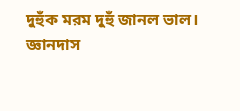দুহুঁক মরম দুহুঁ জানল ভাল।
জ্ঞানদাস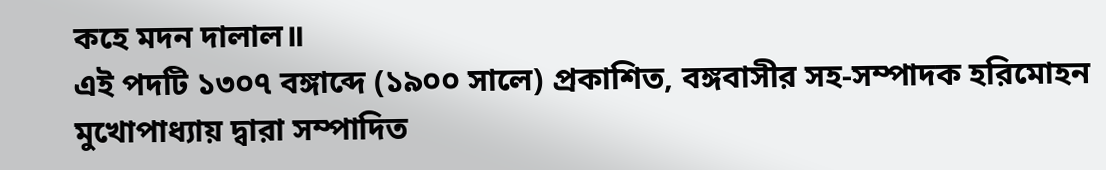কহে মদন দালাল॥
এই পদটি ১৩০৭ বঙ্গাব্দে (১৯০০ সালে) প্রকাশিত, বঙ্গবাসীর সহ-সম্পাদক হরিমোহন মুখোপাধ্যায় দ্বারা সম্পাদিত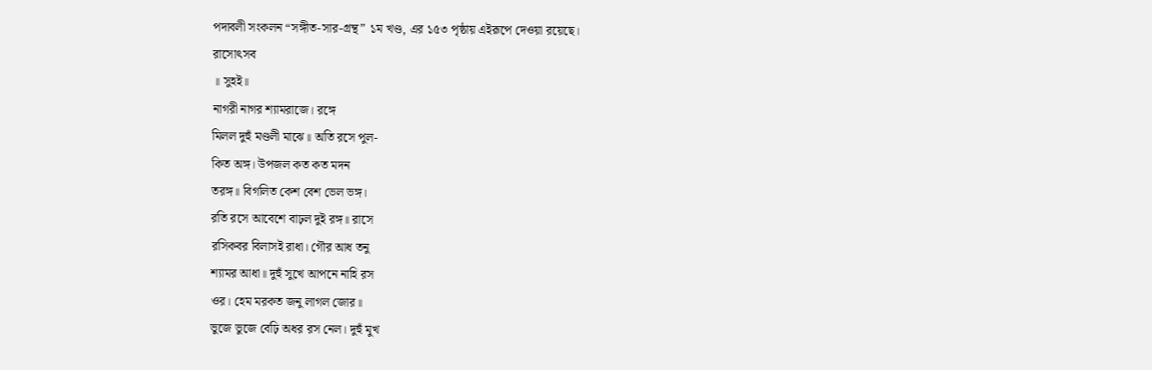পদাবলী সংকলন “সঙ্গীত-সার-গ্রন্থ” ১ম খণ্ড, এর ১৫৩ পৃষ্ঠায় এইরূপে দেওয়া রয়েছে।
রাসোৎসব
॥ সুহই॥
নাগরী নাগর শ্যামরাজে। রঙ্গে
মিলল দুহুঁ মণ্ডলী মাঝে॥ অতি রসে পুল-
কিত অঙ্গ। উপজল কত কত মদন
তরঙ্গ॥ বিগলিত কেশ বেশ ভেল ভঙ্গ।
রতি রসে আবেশে বাঢ়ল দুই রঙ্গ॥ রাসে
রসিকবর বিলাসই রাধা। গৌর আধ তনু
শ্যামর আধা॥ দুহুঁ সুখে আপনে নাহি রস
ওর। হেম মরকত জনু লাগল জোর॥
ভুজে ভুজে বেঢ়ি অধর রস নেল। দুহুঁ মুখ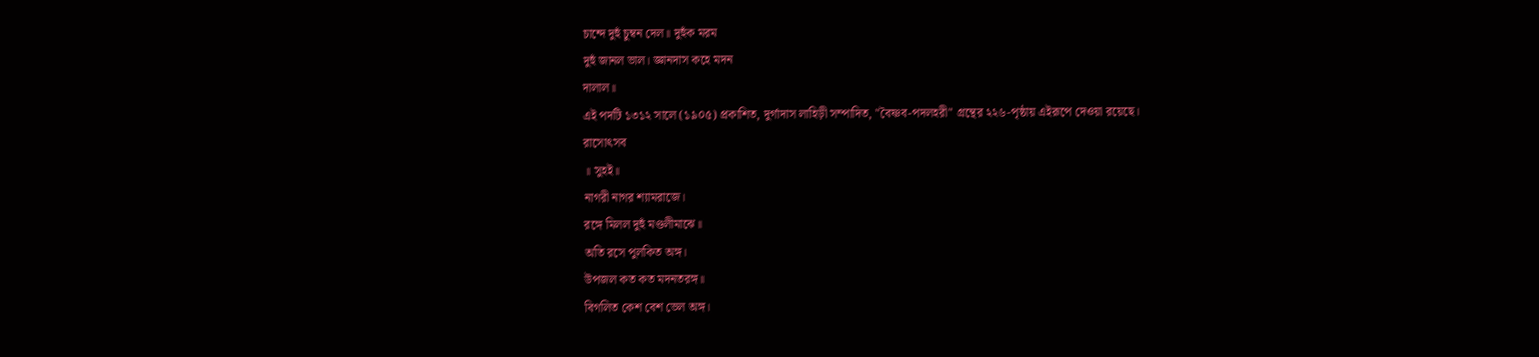চান্দে দুহুঁ চুম্বন দেল॥ দুহুঁক মরম
দুহুঁ জানল ভাল। জ্ঞানদাস কহে মদন
দালাল॥
এই পদটি ১৩১২ সালে (১৯০৫) প্রকাশিত, দুর্গাদাস লাহিড়ী সম্পাদিত, "বৈষ্ণব-পদলহরী" গ্রন্থের ২২৬-পৃষ্ঠায় এইরূপে দেওয়া রয়েছে।
রাসোৎসব
॥ সুহই॥
নাগরী নাগর শ্যামরাজে।
রঙ্গে মিলল দুহুঁ মণ্ডলীমাঝে॥
অতি রসে পুলকিত অঙ্গ।
উপজল কত কত মদনতরঙ্গ॥
বিগলিত কেশ বেশ ভেল অঙ্গ।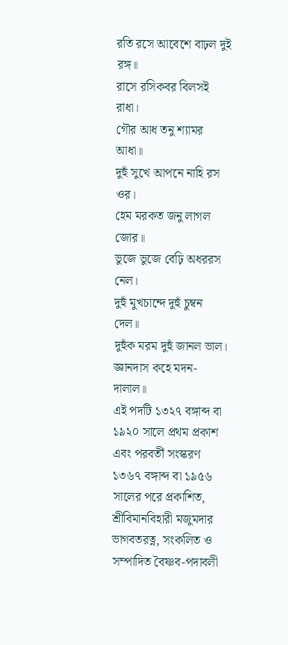রতি রসে আবেশে বাঢ়ল দুই রঙ্গ॥
রাসে রসিকবর বিলসই রাধা।
গৌর আধ তনু শ্যামর আধা॥
দুহুঁ সুখে আপনে নাহি রস ওর।
হেম মরকত জনু লাগল জোর॥
ভুজে ভুজে বেঢ়ি অধররস নেল।
দুহুঁ মুখচান্দে দুহুঁ চুম্বন দেল॥
দুহুঁক মরম দুহুঁ জানল ভাল।
জ্ঞানদাস কহে মদন-দালাল॥
এই পদটি ১৩২৭ বঙ্গাব্দ বা ১৯২০ সালে প্রথম প্রকাশ এবং পরবর্তী সংস্করণ ১৩৬৭ বঙ্গাব্দ বা ১৯৫৬ সালের পরে প্রকাশিত, শ্রীবিমানবিহারী মজুমদার ভাগবতরত্ন, সংকলিত ও সম্পাদিত বৈষ্ণব-পদাবলী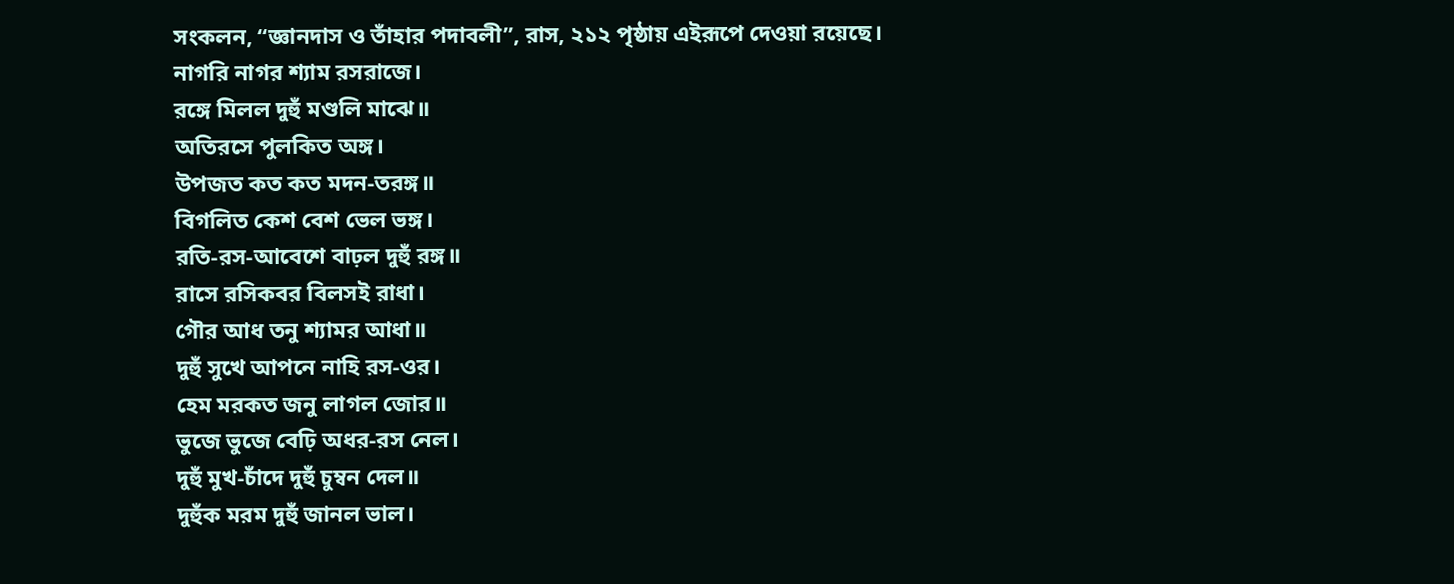সংকলন, “জ্ঞানদাস ও তাঁহার পদাবলী”, রাস, ২১২ পৃষ্ঠায় এইরূপে দেওয়া রয়েছে।
নাগরি নাগর শ্যাম রসরাজে।
রঙ্গে মিলল দুহুঁ মণ্ডলি মাঝে॥
অতিরসে পুলকিত অঙ্গ।
উপজত কত কত মদন-তরঙ্গ॥
বিগলিত কেশ বেশ ভেল ভঙ্গ।
রতি-রস-আবেশে বাঢ়ল দুহুঁ রঙ্গ॥
রাসে রসিকবর বিলসই রাধা।
গৌর আধ তনু শ্যামর আধা॥
দুহুঁ সুখে আপনে নাহি রস-ওর।
হেম মরকত জনু লাগল জোর॥
ভুজে ভুজে বেঢ়ি অধর-রস নেল।
দুহুঁ মুখ-চাঁদে দুহুঁ চুম্বন দেল॥
দুহুঁক মরম দুহুঁ জানল ভাল।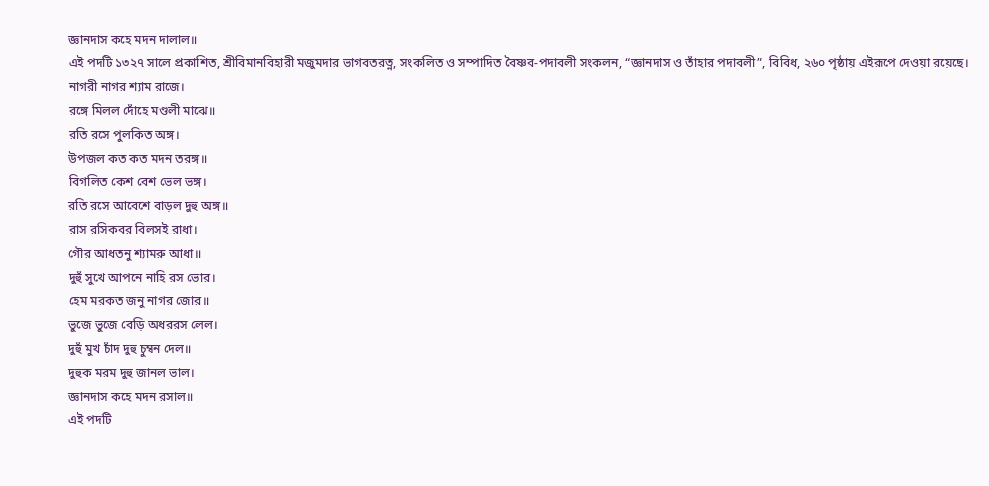জ্ঞানদাস কহে মদন দালাল॥
এই পদটি ১৩২৭ সালে প্রকাশিত, শ্রীবিমানবিহারী মজুমদার ভাগবতরত্ন, সংকলিত ও সম্পাদিত বৈষ্ণব-পদাবলী সংকলন, “জ্ঞানদাস ও তাঁহার পদাবলী”, বিবিধ, ২৬০ পৃষ্ঠায় এইরূপে দেওয়া রয়েছে।
নাগরী নাগর শ্যাম রাজে।
রঙ্গে মিলল দোঁহে মণ্ডলী মাঝে॥
রতি রসে পুলকিত অঙ্গ।
উপজল কত কত মদন তরঙ্গ॥
বিগলিত কেশ বেশ ভেল ভঙ্গ।
রতি রসে আবেশে বাড়ল দুহু অঙ্গ॥
রাস রসিকবর বিলসই রাধা।
গৌর আধতনু শ্যামরু আধা॥
দুহুঁ সুখে আপনে নাহি রস ভোর।
হেম মরকত জনু নাগর জোর॥
ভুজে ভুজে বেড়ি অধররস লেল।
দুহুঁ মুখ চাঁদ দুহু চুম্বন দেল॥
দুহুক মরম দুহু জানল ভাল।
জ্ঞানদাস কহে মদন রসাল॥
এই পদটি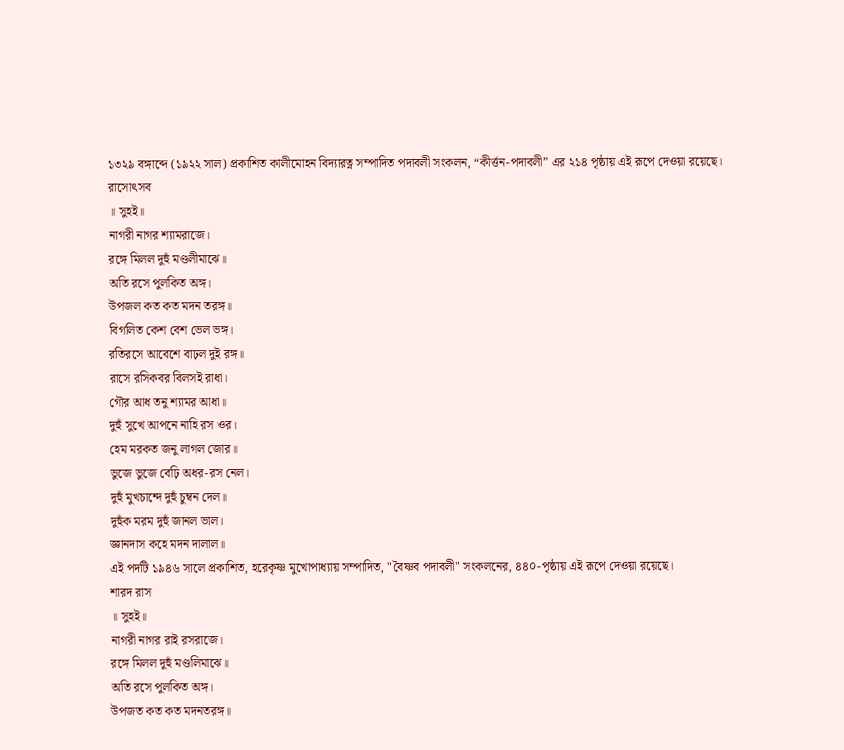১৩২৯ বঙ্গাব্দে (১৯২২ সাল) প্রকাশিত কালীমোহন বিদ্যারত্ন সম্পাদিত পদাবলী সংকলন, “কীর্ত্তন-পদাবলী” এর ২১৪ পৃষ্ঠায় এই রূপে দেওয়া রয়েছে।
রাসোৎসব
॥ সুহই॥
নাগরী নাগর শ্যামরাজে।
রঙ্গে মিলল দুহুঁ মণ্ডলীমাঝে॥
অতি রসে পুলকিত অঙ্গ।
উপজল কত কত মদন তরঙ্গ॥
বিগলিত কেশ বেশ ভেল ভঙ্গ।
রতিরসে আবেশে বাঢ়ল দুই রঙ্গ॥
রাসে রসিকবর বিলসই রাধা।
গৌর আধ তনু শ্যামর আধা॥
দুহুঁ সুখে আপনে নাহি রস ওর।
হেম মরকত জনু লাগল জোর॥
ভুজে ভুজে বেঢ়ি অধর-রস নেল।
দুহুঁ মুখচান্দে দুহুঁ চুম্বন দেল॥
দুহুঁক মরম দুহুঁ জানল ভাল।
জ্ঞানদাস কহে মদন দালাল॥
এই পদটি ১৯৪৬ সালে প্রকাশিত, হরেকৃষ্ণ মুখোপাধ্যায় সম্পাদিত, "বৈষ্ণব পদাবলী" সংকলনের, ৪৪০-পৃষ্ঠায় এই রূপে দেওয়া রয়েছে।
শারদ রাস
॥ সুহই॥
নাগরী নাগর রাই রসরাজে।
রঙ্গে মিলল দুহুঁ মণ্ডলিমাঝে॥
অতি রসে পুলকিত অঙ্গ।
উপজত কত কত মদনতরঙ্গ॥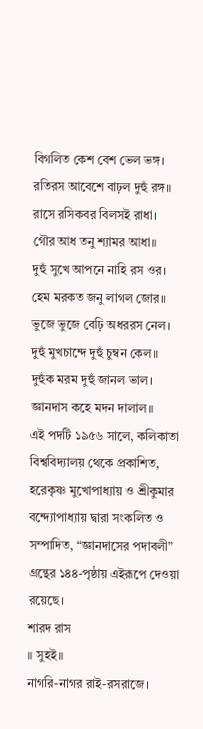বিগলিত কেশ বেশ ভেল ভঙ্গ।
রতিরস আবেশে বাঢ়ল দুহুঁ রঙ্গ॥
রাসে রসিকবর বিলসই রাধা।
গৌর আধ তনু শ্যামর আধা॥
দুহুঁ সুখে আপনে নাহি রস ওর।
হেম মরকত জনু লাগল জোর॥
ভুজে ভুজে বেঢ়ি অধররস নেল।
দুহুঁ মুখচান্দে দুহুঁ চুম্বন কেল॥
দুহুঁক মরম দুহুঁ জানল ভাল।
জ্ঞানদাস কহে মদন দালাল॥
এই পদটি ১৯৫৬ সালে, কলিকাতা বিশ্ববিদ্যালয় থেকে প্রকাশিত, হরেকৃষ্ণ মুখোপাধ্যায় ও শ্রীকুমার বন্দ্যোপাধ্যায় দ্বারা সংকলিত ও সম্পাদিত, “জ্ঞানদাসের পদাবলী” গ্রন্থের ১৪৪-পৃষ্ঠায় এইরূপে দেওয়া রয়েছে।
শারদ রাস
॥ সুহই॥
নাগরি-নাগর রাই-রসরাজে।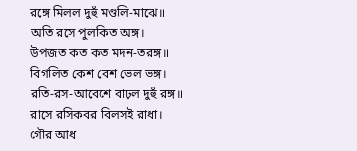রঙ্গে মিলল দুহুঁ মণ্ডলি-মাঝে॥
অতি রসে পুলকিত অঙ্গ।
উপজত কত কত মদন-তরঙ্গ॥
বিগলিত কেশ বেশ ভেল ভঙ্গ।
রতি-রস-আবেশে বাঢ়ল দুহুঁ রঙ্গ॥
রাসে রসিকবর বিলসই রাধা।
গৌর আধ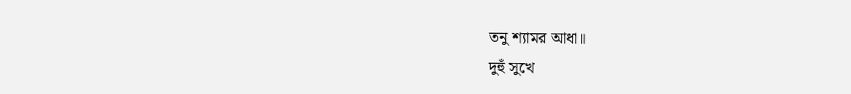তনু শ্যামর আধা॥
দুহুঁ সুখে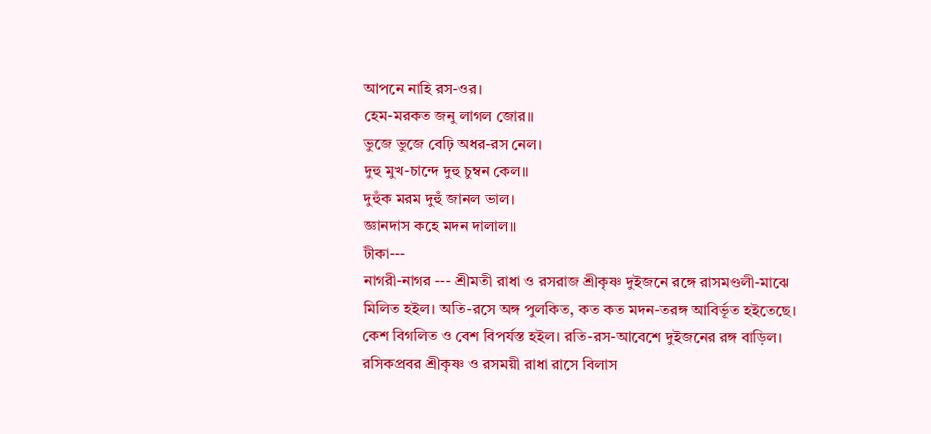আপনে নাহি রস-ওর।
হেম-মরকত জনু লাগল জোর॥
ভুজে ভুজে বেঢ়ি অধর-রস নেল।
দুহু মুখ-চান্দে দুহু চুম্বন কেল॥
দুহুঁক মরম দুহুঁ জানল ভাল।
জ্ঞানদাস কহে মদন দালাল॥
টীকা---
নাগরী-নাগর --- শ্রীমতী রাধা ও রসরাজ শ্রীকৃষ্ণ দুইজনে রঙ্গে রাসমণ্ডলী-মাঝে মিলিত হইল। অতি-রসে অঙ্গ পুলকিত, কত কত মদন-তরঙ্গ আবির্ভূত হইতেছে। কেশ বিগলিত ও বেশ বিপর্যস্ত হইল। রতি-রস-আবেশে দুইজনের রঙ্গ বাড়িল। রসিকপ্রবর শ্রীকৃষ্ণ ও রসময়ী রাধা রাসে বিলাস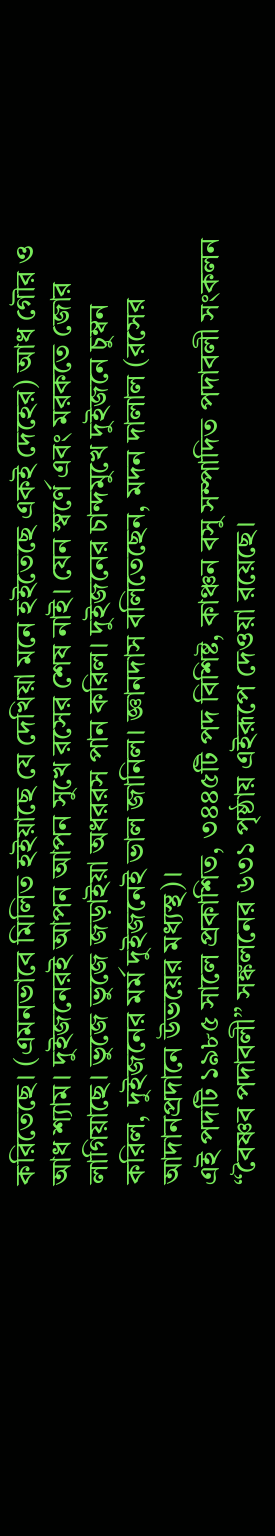করিতেছে। (এমনভাবে মিলিত হইয়াছে যে দেখিয়া মনে হইতেছে একই দেহের) আধ গৌর ও আধ শ্যাম। দুইজনেরই আপন আপন সুখে রসের শেষ নাই। যেন স্বর্ণে এবং মরকতে জোর লাগিয়াছে। ভুজে ভুজে জড়াইয়া অধররস পান করিল। দুইজনের চান্দমুখে দুইজনে চুম্বন করিল, দুইজনের মর্ম দুইজনেই ভাল জানিল। জ্ঞানদাস বলিতেছেন, মদন দালাল (রসের আদানপ্রদানে উভয়ের মধ্যস্থ)।
এই পদটি ১৯৮৫ সালে প্রকাশিত, ৩৪৪৫টি পদ বিশিষ্ট, কাঞ্চন বসু সম্পাদিত পদাবলী সংকলন “বৈষ্ণব পদাবলী” সঙ্কলনের ৬৩১ পৃষ্ঠায় এইরূপে দেওয়া রয়েছে।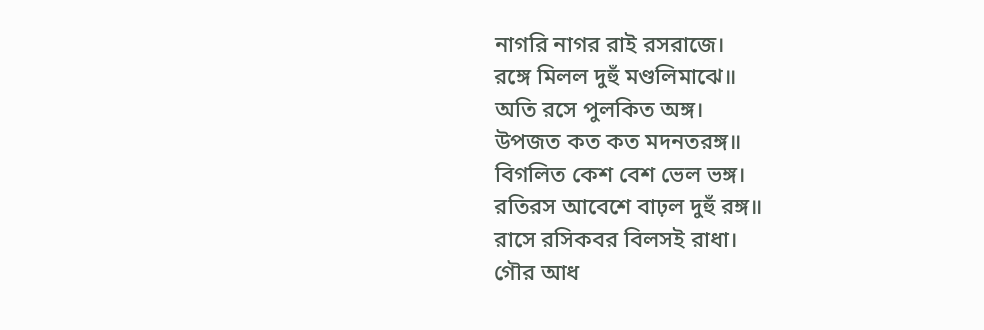নাগরি নাগর রাই রসরাজে।
রঙ্গে মিলল দুহুঁ মণ্ডলিমাঝে॥
অতি রসে পুলকিত অঙ্গ।
উপজত কত কত মদনতরঙ্গ॥
বিগলিত কেশ বেশ ভেল ভঙ্গ।
রতিরস আবেশে বাঢ়ল দুহুঁ রঙ্গ॥
রাসে রসিকবর বিলসই রাধা।
গৌর আধ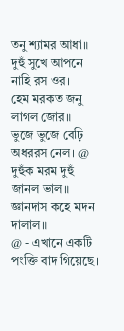তনু শ্যামর আধা॥
দুহুঁ সুখে আপনে নাহি রস ওর।
হেম মরকত জনু লাগল জোর॥
ভুজে ভুজে বেঢ়ি অধররস নেল। @
দুহুঁক মরম দুহুঁ জানল ভাল॥
জ্ঞানদাস কহে মদন দালাল॥
@ - এখানে একটি পংক্তি বাদ গিয়েছে।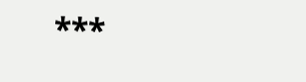***